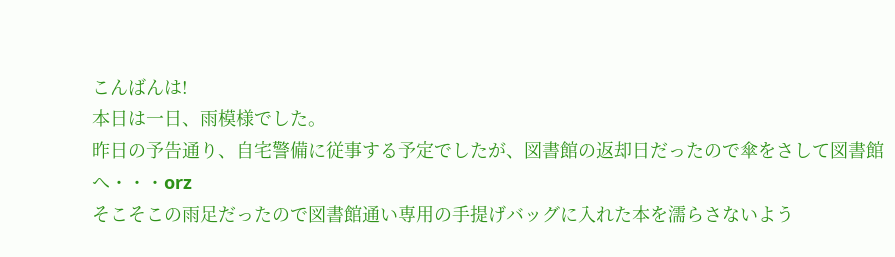こんばんは!
本日は一日、雨模様でした。
昨日の予告通り、自宅警備に従事する予定でしたが、図書館の返却日だったので傘をさして図書館へ・・・orz
そこそこの雨足だったので図書館通い専用の手提げバッグに入れた本を濡らさないよう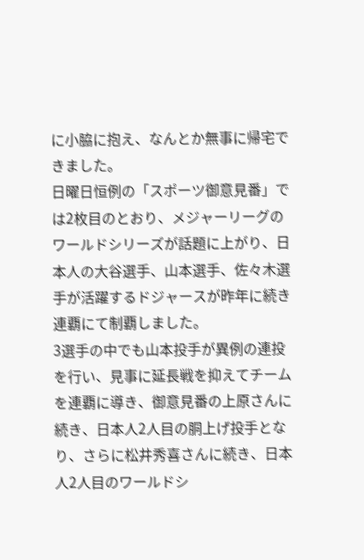に小脇に抱え、なんとか無事に帰宅できました。
日曜日恒例の「スポーツ御意見番」では2枚目のとおり、メジャーリーグのワールドシリーズが話題に上がり、日本人の大谷選手、山本選手、佐々木選手が活躍するドジャースが昨年に続き連覇にて制覇しました。
3選手の中でも山本投手が異例の連投を行い、見事に延長戦を抑えてチームを連覇に導き、御意見番の上原さんに続き、日本人2人目の胴上げ投手となり、さらに松井秀喜さんに続き、日本人2人目のワールドシ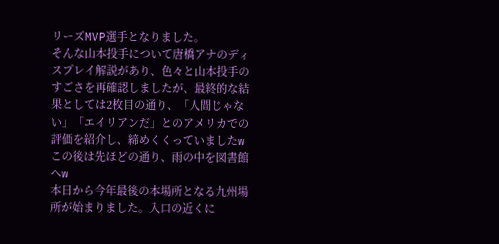リーズMVP選手となりました。
そんな山本投手について唐橋アナのディスプレイ解説があり、色々と山本投手のすごさを再確認しましたが、最終的な結果としては2枚目の通り、「人間じゃない」「エイリアンだ」とのアメリカでの評価を紹介し、締めくくっていましたw
この後は先ほどの通り、雨の中を図書館へw
本日から今年最後の本場所となる九州場所が始まりました。入口の近くに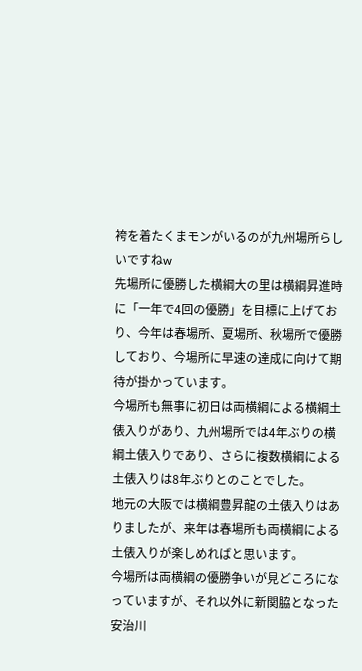袴を着たくまモンがいるのが九州場所らしいですねw
先場所に優勝した横綱大の里は横綱昇進時に「一年で4回の優勝」を目標に上げており、今年は春場所、夏場所、秋場所で優勝しており、今場所に早速の達成に向けて期待が掛かっています。
今場所も無事に初日は両横綱による横綱土俵入りがあり、九州場所では4年ぶりの横綱土俵入りであり、さらに複数横綱による土俵入りは8年ぶりとのことでした。
地元の大阪では横綱豊昇龍の土俵入りはありましたが、来年は春場所も両横綱による土俵入りが楽しめればと思います。
今場所は両横綱の優勝争いが見どころになっていますが、それ以外に新関脇となった安治川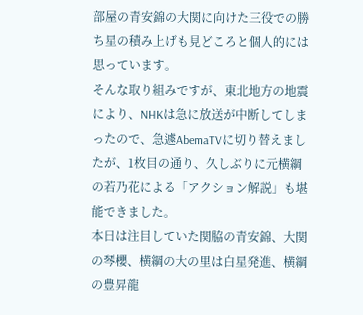部屋の青安錦の大関に向けた三役での勝ち星の積み上げも見どころと個人的には思っています。
そんな取り組みですが、東北地方の地震により、NHKは急に放送が中断してしまったので、急遽AbemaTVに切り替えましたが、1枚目の通り、久しぶりに元横綱の若乃花による「アクション解説」も堪能できました。
本日は注目していた関脇の青安錦、大関の琴櫻、横綱の大の里は白星発進、横綱の豊昇龍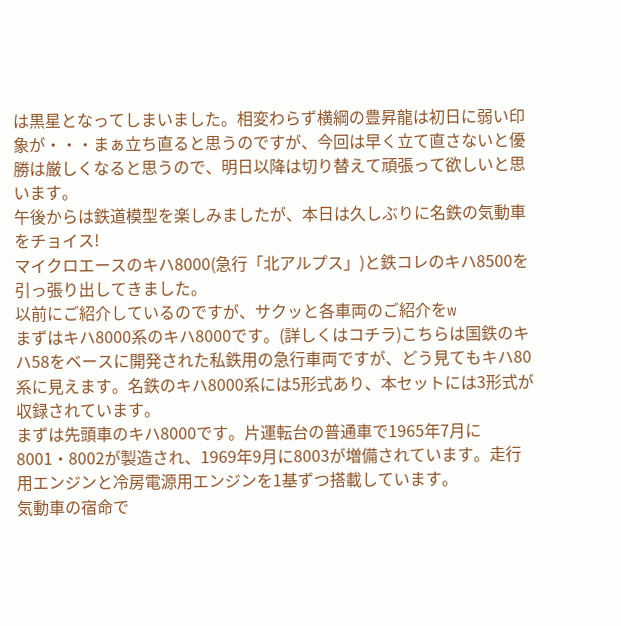は黒星となってしまいました。相変わらず横綱の豊昇龍は初日に弱い印象が・・・まぁ立ち直ると思うのですが、今回は早く立て直さないと優勝は厳しくなると思うので、明日以降は切り替えて頑張って欲しいと思います。
午後からは鉄道模型を楽しみましたが、本日は久しぶりに名鉄の気動車をチョイス!
マイクロエースのキハ8000(急行「北アルプス」)と鉄コレのキハ8500を引っ張り出してきました。
以前にご紹介しているのですが、サクッと各車両のご紹介をw
まずはキハ8000系のキハ8000です。(詳しくはコチラ)こちらは国鉄のキハ58をベースに開発された私鉄用の急行車両ですが、どう見てもキハ80系に見えます。名鉄のキハ8000系には5形式あり、本セットには3形式が収録されています。
まずは先頭車のキハ8000です。片運転台の普通車で1965年7月に8001・8002が製造され、1969年9月に8003が増備されています。走行用エンジンと冷房電源用エンジンを1基ずつ搭載しています。
気動車の宿命で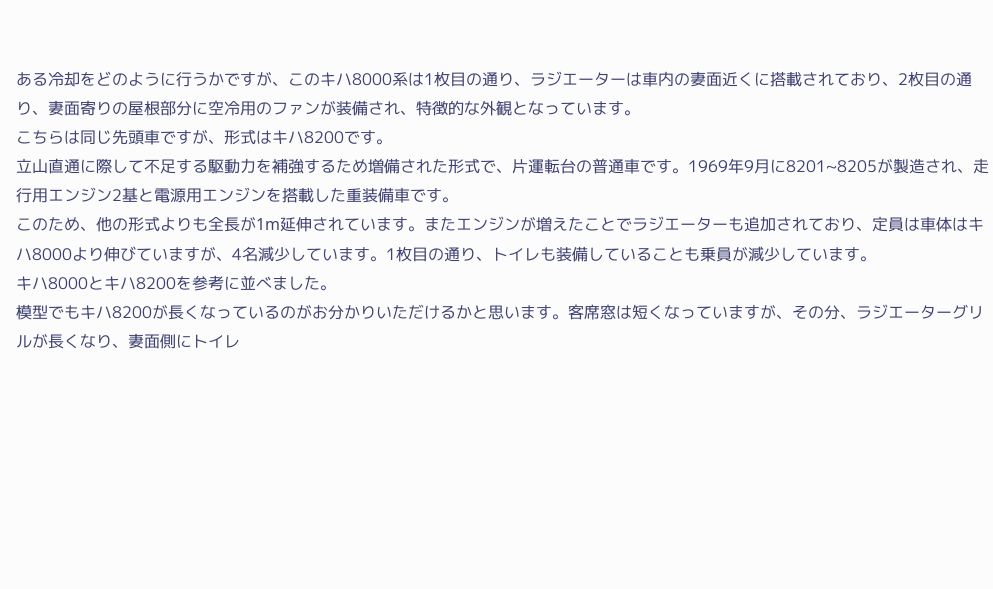ある冷却をどのように行うかですが、このキハ8000系は1枚目の通り、ラジエーターは車内の妻面近くに搭載されており、2枚目の通り、妻面寄りの屋根部分に空冷用のファンが装備され、特徴的な外観となっています。
こちらは同じ先頭車ですが、形式はキハ8200です。
立山直通に際して不足する駆動力を補強するため増備された形式で、片運転台の普通車です。1969年9月に8201~8205が製造され、走行用エンジン2基と電源用エンジンを搭載した重装備車です。
このため、他の形式よりも全長が1m延伸されています。またエンジンが増えたことでラジエーターも追加されており、定員は車体はキハ8000より伸びていますが、4名減少しています。1枚目の通り、トイレも装備していることも乗員が減少しています。
キハ8000とキハ8200を参考に並べました。
模型でもキハ8200が長くなっているのがお分かりいただけるかと思います。客席窓は短くなっていますが、その分、ラジエーターグリルが長くなり、妻面側にトイレ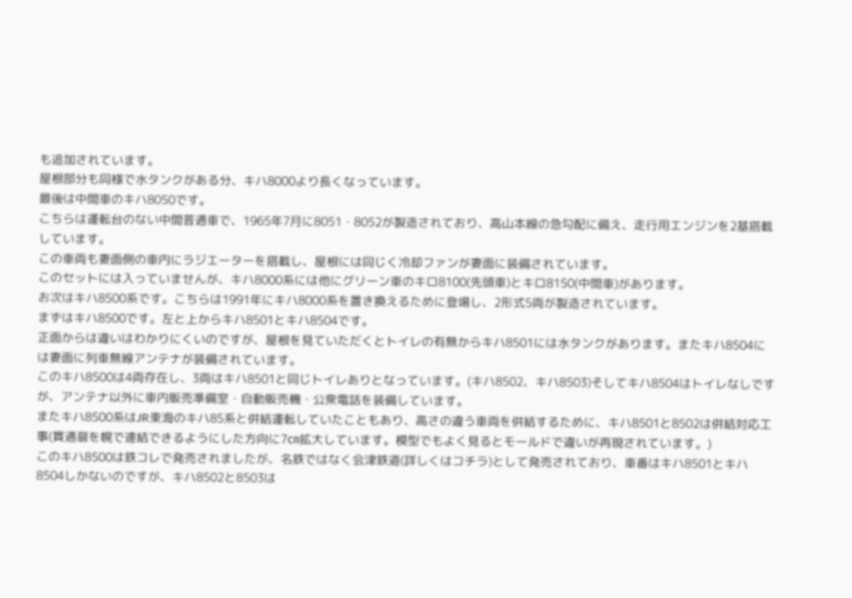も追加されています。
屋根部分も同様で水タンクがある分、キハ8000より長くなっています。
最後は中間車のキハ8050です。
こちらは運転台のない中間普通車で、1965年7月に8051・8052が製造されており、高山本線の急勾配に備え、走行用エンジンを2基搭載しています。
この車両も妻面側の車内にラジエーターを搭載し、屋根には同じく冷却ファンが妻面に装備されています。
このセットには入っていませんが、キハ8000系には他にグリーン車のキロ8100(先頭車)とキロ8150(中間車)があります。
お次はキハ8500系です。こちらは1991年にキハ8000系を置き換えるために登場し、2形式5両が製造されています。
まずはキハ8500です。左と上からキハ8501とキハ8504です。
正面からは違いはわかりにくいのですが、屋根を見ていただくとトイレの有無からキハ8501には水タンクがあります。またキハ8504には妻面に列車無線アンテナが装備されています。
このキハ8500は4両存在し、3両はキハ8501と同じトイレありとなっています。(キハ8502、キハ8503)そしてキハ8504はトイレなしですが、アンテナ以外に車内販売準備室・自動販売機・公衆電話を装備しています。
またキハ8500系はJR東海のキハ85系と併結運転していたこともあり、高さの違う車両を併結するために、キハ8501と8502は併結対応工事(貫通扉を幌で連結できるようにした方向に7㎝拡大しています。模型でもよく見るとモールドで違いが再現されています。)
このキハ8500は鉄コレで発売されましたが、名鉄ではなく会津鉄道(詳しくはコチラ)として発売されており、車番はキハ8501とキハ8504しかないのですが、キハ8502と8503は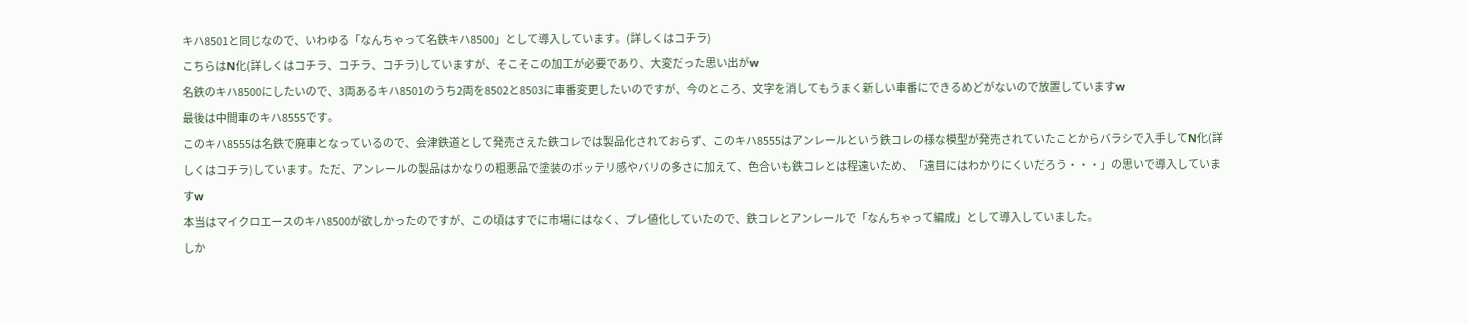キハ8501と同じなので、いわゆる「なんちゃって名鉄キハ8500」として導入しています。(詳しくはコチラ)
こちらはN化(詳しくはコチラ、コチラ、コチラ)していますが、そこそこの加工が必要であり、大変だった思い出がw
名鉄のキハ8500にしたいので、3両あるキハ8501のうち2両を8502と8503に車番変更したいのですが、今のところ、文字を消してもうまく新しい車番にできるめどがないので放置していますw
最後は中間車のキハ8555です。
このキハ8555は名鉄で廃車となっているので、会津鉄道として発売さえた鉄コレでは製品化されておらず、このキハ8555はアンレールという鉄コレの様な模型が発売されていたことからバラシで入手してN化(詳しくはコチラ)しています。ただ、アンレールの製品はかなりの粗悪品で塗装のボッテリ感やバリの多さに加えて、色合いも鉄コレとは程遠いため、「遠目にはわかりにくいだろう・・・」の思いで導入していますw
本当はマイクロエースのキハ8500が欲しかったのですが、この頃はすでに市場にはなく、プレ値化していたので、鉄コレとアンレールで「なんちゃって編成」として導入していました。
しか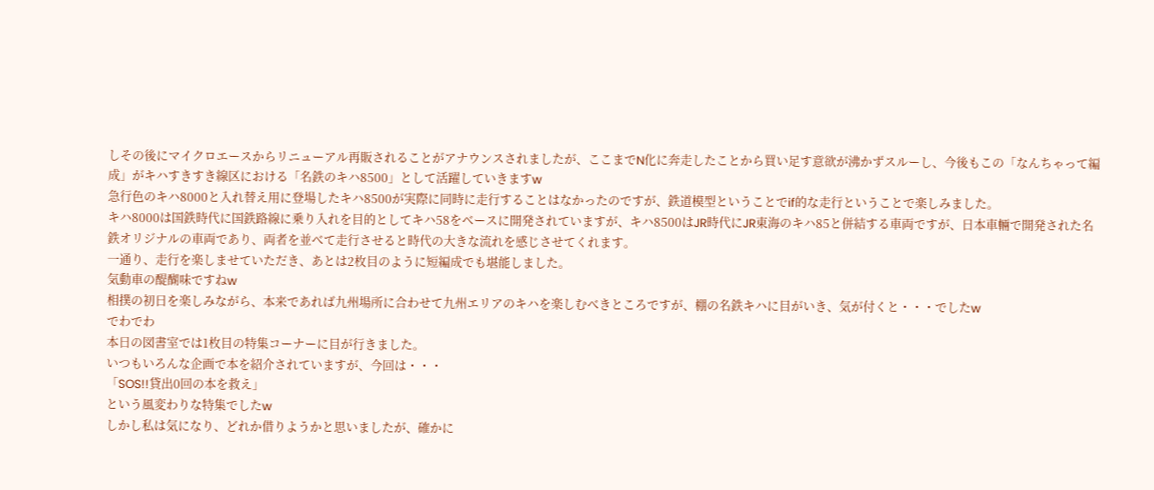しその後にマイクロエースからリニューアル再販されることがアナウンスされましたが、ここまでN化に奔走したことから買い足す意欲が沸かずスルーし、今後もこの「なんちゃって編成」がキハすきすき線区における「名鉄のキハ8500」として活躍していきますw
急行色のキハ8000と入れ替え用に登場したキハ8500が実際に同時に走行することはなかったのですが、鉄道模型ということでif的な走行ということで楽しみました。
キハ8000は国鉄時代に国鉄路線に乗り入れを目的としてキハ58をベースに開発されていますが、キハ8500はJR時代にJR東海のキハ85と併結する車両ですが、日本車輛で開発された名鉄オリジナルの車両であり、両者を並べて走行させると時代の大きな流れを感じさせてくれます。
一通り、走行を楽しませていただき、あとは2枚目のように短編成でも堪能しました。
気動車の醍醐味ですねw
相撲の初日を楽しみながら、本来であれば九州場所に合わせて九州エリアのキハを楽しむべきところですが、棚の名鉄キハに目がいき、気が付くと・・・でしたw
でわでわ
本日の図書室では1枚目の特集コーナーに目が行きました。
いつもいろんな企画で本を紹介されていますが、今回は・・・
「SOS!!貸出0回の本を救え」
という風変わりな特集でしたw
しかし私は気になり、どれか借りようかと思いましたが、確かに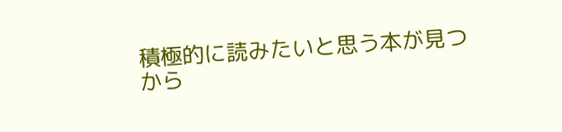積極的に読みたいと思う本が見つから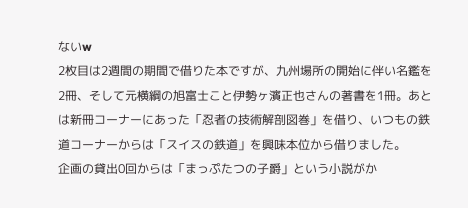ないw
2枚目は2週間の期間で借りた本ですが、九州場所の開始に伴い名鑑を2冊、そして元横綱の旭富士こと伊勢ヶ濱正也さんの著書を1冊。あとは新冊コーナーにあった「忍者の技術解剖図巻」を借り、いつもの鉄道コーナーからは「スイスの鉄道」を興味本位から借りました。
企画の貸出0回からは「まっぷたつの子爵」という小説がか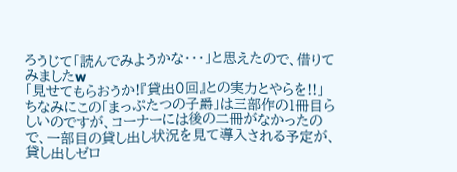ろうじて「読んでみようかな・・・」と思えたので、借りてみましたw
「見せてもらおうか!『貸出0回』との実力とやらを!!」
ちなみにこの「まっぷたつの子爵」は三部作の1冊目らしいのですが、コーナーには後の二冊がなかったので、一部目の貸し出し状況を見て導入される予定が、貸し出しゼロ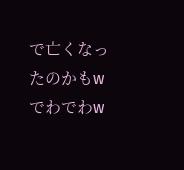で亡くなったのかもw
でわでわw